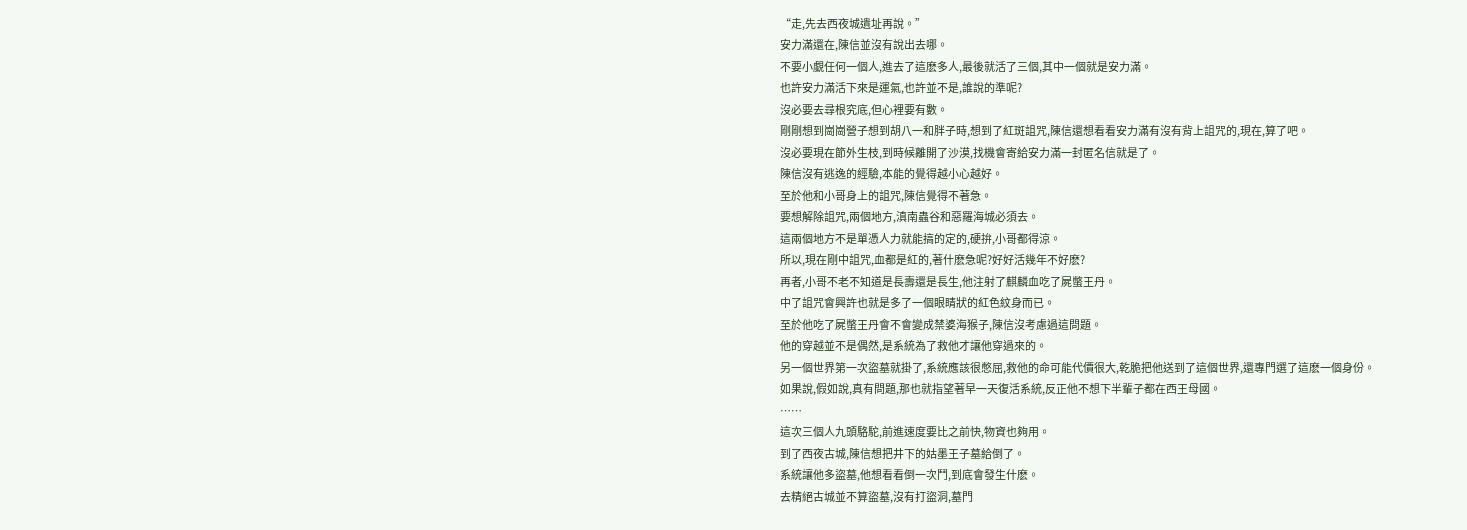“走,先去西夜城遺址再說。”
安力滿還在,陳信並沒有說出去哪。
不要小覷任何一個人,進去了這麽多人,最後就活了三個,其中一個就是安力滿。
也許安力滿活下來是運氣,也許並不是,誰說的準呢?
沒必要去尋根究底,但心裡要有數。
剛剛想到崗崗營子想到胡八一和胖子時,想到了紅斑詛咒,陳信還想看看安力滿有沒有背上詛咒的,現在,算了吧。
沒必要現在節外生枝,到時候離開了沙漠,找機會寄給安力滿一封匿名信就是了。
陳信沒有逃逸的經驗,本能的覺得越小心越好。
至於他和小哥身上的詛咒,陳信覺得不著急。
要想解除詛咒,兩個地方,滇南蟲谷和惡羅海城必須去。
這兩個地方不是單憑人力就能搞的定的,硬拚,小哥都得涼。
所以,現在剛中詛咒,血都是紅的,著什麽急呢?好好活幾年不好麽?
再者,小哥不老不知道是長壽還是長生,他注射了麒麟血吃了屍蟞王丹。
中了詛咒會興許也就是多了一個眼睛狀的紅色紋身而已。
至於他吃了屍蟞王丹會不會變成禁婆海猴子,陳信沒考慮過這問題。
他的穿越並不是偶然,是系統為了救他才讓他穿過來的。
另一個世界第一次盜墓就掛了,系統應該很憋屈,救他的命可能代價很大,乾脆把他送到了這個世界,還專門選了這麽一個身份。
如果說,假如說,真有問題,那也就指望著早一天復活系統,反正他不想下半輩子都在西王母國。
……
這次三個人九頭駱駝,前進速度要比之前快,物資也夠用。
到了西夜古城,陳信想把井下的姑墨王子墓給倒了。
系統讓他多盜墓,他想看看倒一次鬥,到底會發生什麽。
去精絕古城並不算盜墓,沒有打盜洞,墓門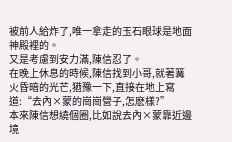被前人給炸了,唯一拿走的玉石眼球是地面神殿裡的。
又是考慮到安力滿,陳信忍了。
在晚上休息的時候,陳信找到小哥,就著篝火昏暗的光芒,猶豫一下,直接在地上寫道:“去內×蒙的崗崗營子,怎麽樣?”
本來陳信想繞個圈,比如說去內×蒙靠近邊境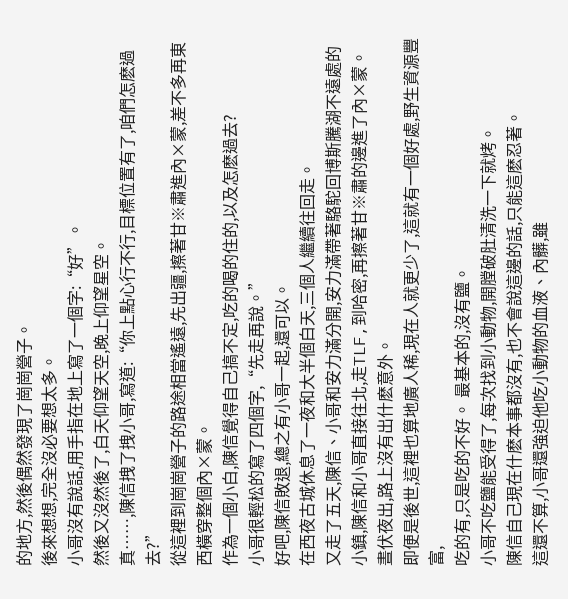的地方,然後偶然發現了崗崗營子。
後來想想,完全沒必要想太多。
小哥沒有說話,用手指在地上寫了一個字:“好”。
然後又沒然後了,白天仰望天空,晚上仰望星空。
真……,陳信拽了拽小哥,寫道:“你上點心行不行,目標位置有了,咱們怎麽過去?”
從這裡到崗崗營子的路途相當遙遠,先出疆,擦著甘※肅進內×蒙,差不多再東西橫穿整個內×蒙。
作為一個小白,陳信覺得自己搞不定,吃的喝的住的,以及怎麽過去?
小哥很輕松的寫了四個字,“先走再說。”
好吧,陳信敗退,總之有小哥一起,還可以。
在西夜古城休息了一夜和大半個白天,三個人繼續往回走。
又走了五天,陳信、小哥和安力滿分開,安力滿帶著駱駝回博斯騰湖不遠處的小鎮,陳信和小哥直接往北,走TLF,到哈密,再擦著甘※肅的邊進了內×蒙。
晝伏夜出,路上沒有出什麽意外。
即便是後世,這裡也算地廣人稀,現在人就更少了,這就有一個好處,野生資源豐富,
吃的有,只是吃的不好。 最基本的,沒有鹽。
小哥不吃鹽能受得了,每次找到小動物,開膛破肚清洗一下就烤。
陳信自己現在什麽本事都沒有,也不會說這邊的話,只能這麽忍著。
這還不算,小哥還強迫他吃小動物的血液、內髒,雖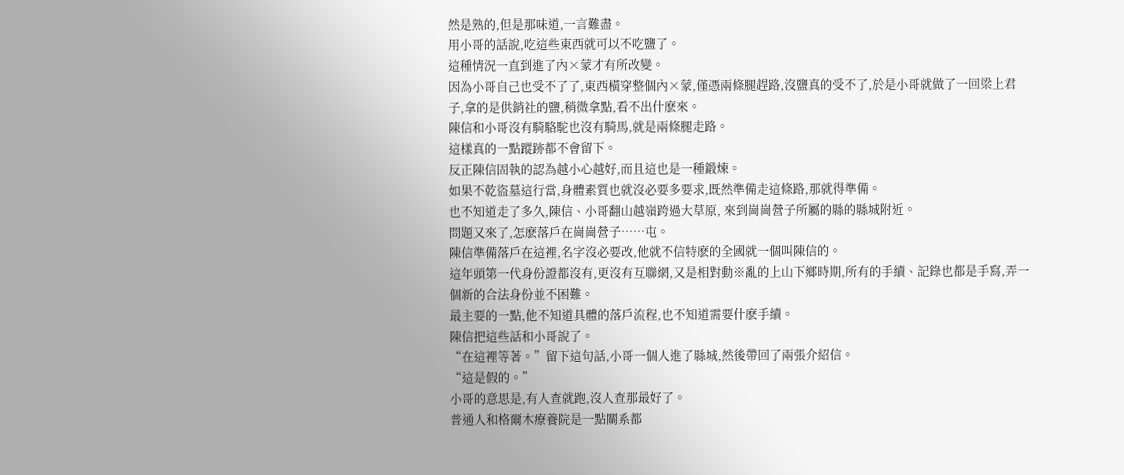然是熟的,但是那味道,一言難盡。
用小哥的話說,吃這些東西就可以不吃鹽了。
這種情況一直到進了內×蒙才有所改變。
因為小哥自己也受不了了,東西橫穿整個內×蒙,僅憑兩條腿趕路,沒鹽真的受不了,於是小哥就做了一回梁上君子,拿的是供銷社的鹽,稍微拿點,看不出什麽來。
陳信和小哥沒有騎駱駝也沒有騎馬,就是兩條腿走路。
這樣真的一點蹤跡都不會留下。
反正陳信固執的認為越小心越好,而且這也是一種鍛煉。
如果不乾盜墓這行當,身體素質也就沒必要多要求,既然準備走這條路,那就得準備。
也不知道走了多久,陳信、小哥翻山越嶺跨過大草原, 來到崗崗營子所屬的縣的縣城附近。
問題又來了,怎麽落戶在崗崗營子……屯。
陳信準備落戶在這裡,名字沒必要改,他就不信特麽的全國就一個叫陳信的。
這年頭第一代身份證都沒有,更沒有互聯網,又是相對動※亂的上山下鄉時期,所有的手續、記錄也都是手寫,弄一個新的合法身份並不困難。
最主要的一點,他不知道具體的落戶流程,也不知道需要什麽手續。
陳信把這些話和小哥說了。
“在這裡等著。”留下這句話,小哥一個人進了縣城,然後帶回了兩張介紹信。
“這是假的。”
小哥的意思是,有人查就跑,沒人查那最好了。
普通人和格爾木療養院是一點關系都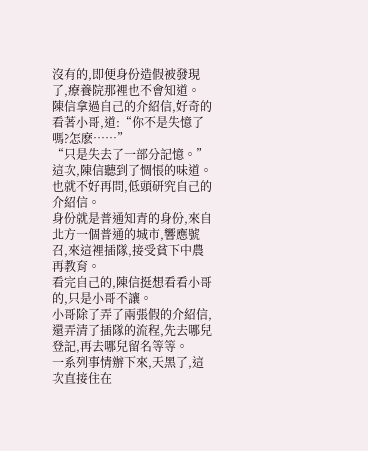沒有的,即便身份造假被發現了,療養院那裡也不會知道。
陳信拿過自己的介紹信,好奇的看著小哥,道:“你不是失憶了嗎?怎麽……”
“只是失去了一部分記憶。”這次,陳信聽到了惆悵的味道。
也就不好再問,低頭研究自己的介紹信。
身份就是普通知青的身份,來自北方一個普通的城市,響應號召,來這裡插隊,接受貧下中農再教育。
看完自己的,陳信挺想看看小哥的,只是小哥不讓。
小哥除了弄了兩張假的介紹信,還弄清了插隊的流程,先去哪兒登記,再去哪兒留名等等。
一系列事情辦下來,天黑了,這次直接住在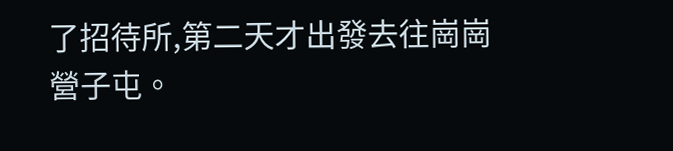了招待所,第二天才出發去往崗崗營子屯。